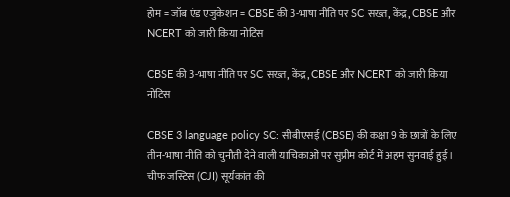होम = जॉब एंड एजुकेशन = CBSE की 3-भाषा नीति पर SC सख्त, केंद्र, CBSE और NCERT को जारी किया नोटिस

CBSE की 3-भाषा नीति पर SC सख्त, केंद्र, CBSE और NCERT को जारी किया नोटिस

CBSE 3 language policy SC: सीबीएसई (CBSE) की कक्षा 9 के छात्रों के लिए तीन-भाषा नीति को चुनौती देने वाली याचिकाओं पर सुप्रीम कोर्ट में अहम सुनवाई हुई। चीफ जस्टिस (CJI) सूर्यकांत की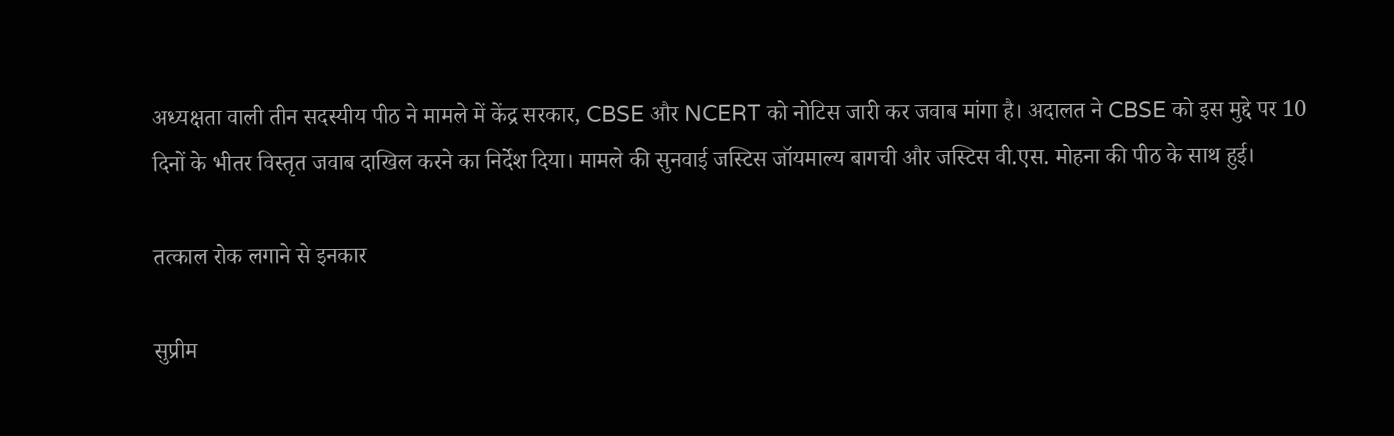अध्यक्षता वाली तीन सदस्यीय पीठ ने मामले में केंद्र सरकार, CBSE और NCERT को नोटिस जारी कर जवाब मांगा है। अदालत ने CBSE को इस मुद्दे पर 10 दिनों के भीतर विस्तृत जवाब दाखिल करने का निर्देश दिया। मामले की सुनवाई जस्टिस जॉयमाल्य बागची और जस्टिस वी.एस. मोहना की पीठ के साथ हुई।

तत्काल रोक लगाने से इनकार

सुप्रीम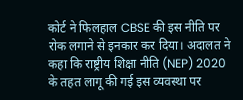कोर्ट ने फिलहाल CBSE की इस नीति पर रोक लगाने से इनकार कर दिया। अदालत ने कहा कि राष्ट्रीय शिक्षा नीति (NEP) 2020 के तहत लागू की गई इस व्यवस्था पर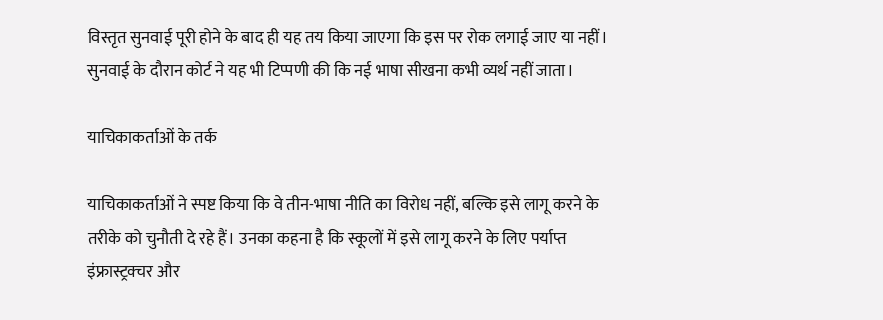विस्तृत सुनवाई पूरी होने के बाद ही यह तय किया जाएगा कि इस पर रोक लगाई जाए या नहीं। सुनवाई के दौरान कोर्ट ने यह भी टिप्पणी की कि नई भाषा सीखना कभी व्यर्थ नहीं जाता।

याचिकाकर्ताओं के तर्क

याचिकाकर्ताओं ने स्पष्ट किया कि वे तीन-भाषा नीति का विरोध नहीं, बल्कि इसे लागू करने के तरीके को चुनौती दे रहे हैं। उनका कहना है कि स्कूलों में इसे लागू करने के लिए पर्याप्त इंफ्रास्ट्रक्चर और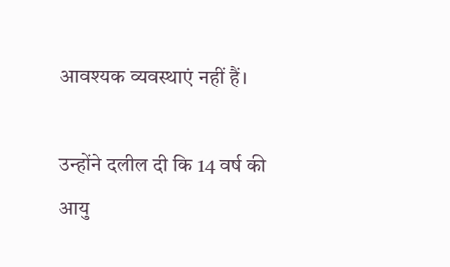आवश्यक व्यवस्थाएं नहीं हैं।

उन्होंने दलील दी कि 14 वर्ष की आयु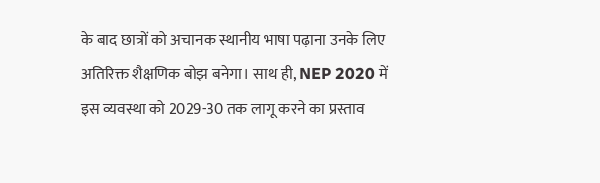के बाद छात्रों को अचानक स्थानीय भाषा पढ़ाना उनके लिए अतिरिक्त शैक्षणिक बोझ बनेगा। साथ ही, NEP 2020 में इस व्यवस्था को 2029-30 तक लागू करने का प्रस्ताव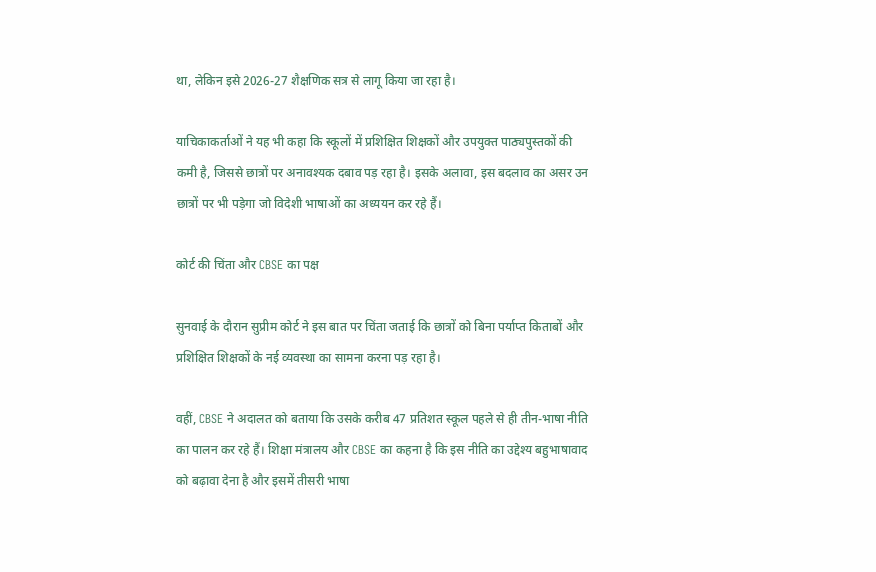था, लेकिन इसे 2026-27 शैक्षणिक सत्र से लागू किया जा रहा है।

याचिकाकर्ताओं ने यह भी कहा कि स्कूलों में प्रशिक्षित शिक्षकों और उपयुक्त पाठ्यपुस्तकों की कमी है, जिससे छात्रों पर अनावश्यक दबाव पड़ रहा है। इसके अलावा, इस बदलाव का असर उन छात्रों पर भी पड़ेगा जो विदेशी भाषाओं का अध्ययन कर रहे हैं।

कोर्ट की चिंता और CBSE का पक्ष

सुनवाई के दौरान सुप्रीम कोर्ट ने इस बात पर चिंता जताई कि छात्रों को बिना पर्याप्त किताबों और प्रशिक्षित शिक्षकों के नई व्यवस्था का सामना करना पड़ रहा है।

वहीं, CBSE ने अदालत को बताया कि उसके करीब 47 प्रतिशत स्कूल पहले से ही तीन-भाषा नीति का पालन कर रहे हैं। शिक्षा मंत्रालय और CBSE का कहना है कि इस नीति का उद्देश्य बहुभाषावाद को बढ़ावा देना है और इसमें तीसरी भाषा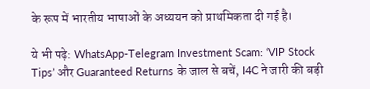के रूप में भारतीय भाषाओं के अध्ययन को प्राथमिकता दी गई है।

ये भी पढ़े: WhatsApp-Telegram Investment Scam: ‘VIP Stock Tips’ और Guaranteed Returns के जाल से बचें, I4C ने जारी की बड़ी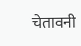चेतावनी